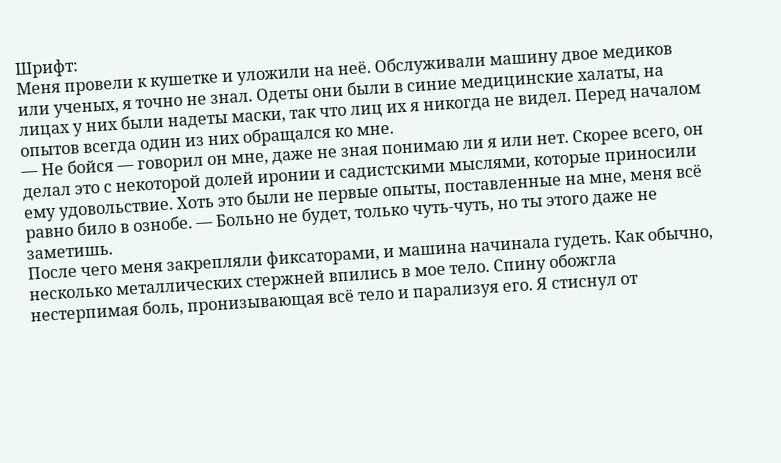Шрифт:
Меня провели к кушетке и уложили на неё. Обслуживали машину двое медиков или ученых, я точно не знал. Одеты они были в синие медицинские халаты, на лицах у них были надеты маски, так что лиц их я никогда не видел. Перед началом опытов всегда один из них обращался ко мне.
— Не бойся — говорил он мне, даже не зная понимаю ли я или нет. Скорее всего, он делал это с некоторой долей иронии и садистскими мыслями, которые приносили ему удовольствие. Хоть это были не первые опыты, поставленные на мне, меня всё равно било в ознобе. — Больно не будет, только чуть-чуть, но ты этого даже не заметишь.
После чего меня закрепляли фиксаторами, и машина начинала гудеть. Как обычно, несколько металлических стержней впились в мое тело. Спину обожгла нестерпимая боль, пронизывающая всё тело и парализуя его. Я стиснул от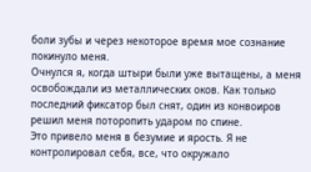боли зубы и через некоторое время мое сознание покинуло меня.
Очнулся я, когда штыри были уже вытащены, а меня освобождали из металлических оков. Как только последний фиксатор был снят, один из конвоиров решил меня поторопить ударом по спине.
Это привело меня в безумие и ярость. Я не контролировал себя, все, что окружало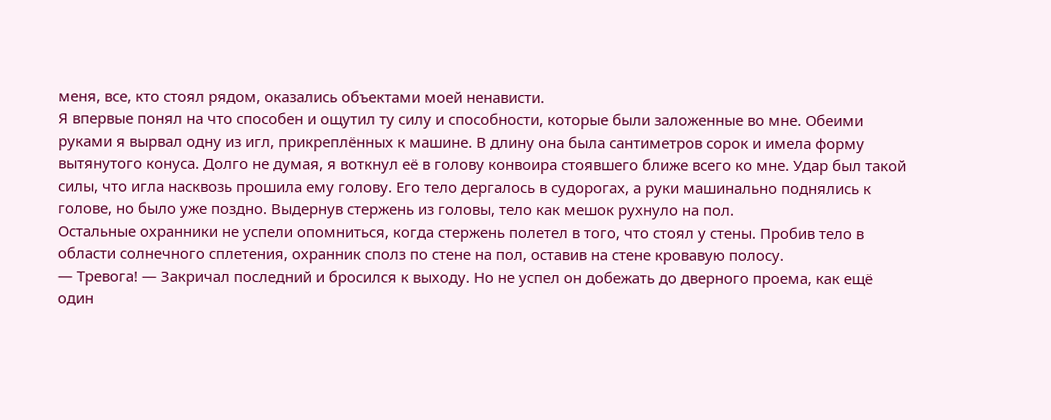меня, все, кто стоял рядом, оказались объектами моей ненависти.
Я впервые понял на что способен и ощутил ту силу и способности, которые были заложенные во мне. Обеими руками я вырвал одну из игл, прикреплённых к машине. В длину она была сантиметров сорок и имела форму вытянутого конуса. Долго не думая, я воткнул её в голову конвоира стоявшего ближе всего ко мне. Удар был такой силы, что игла насквозь прошила ему голову. Его тело дергалось в судорогах, а руки машинально поднялись к голове, но было уже поздно. Выдернув стержень из головы, тело как мешок рухнуло на пол.
Остальные охранники не успели опомниться, когда стержень полетел в того, что стоял у стены. Пробив тело в области солнечного сплетения, охранник сполз по стене на пол, оставив на стене кровавую полосу.
— Тревога! — Закричал последний и бросился к выходу. Но не успел он добежать до дверного проема, как ещё один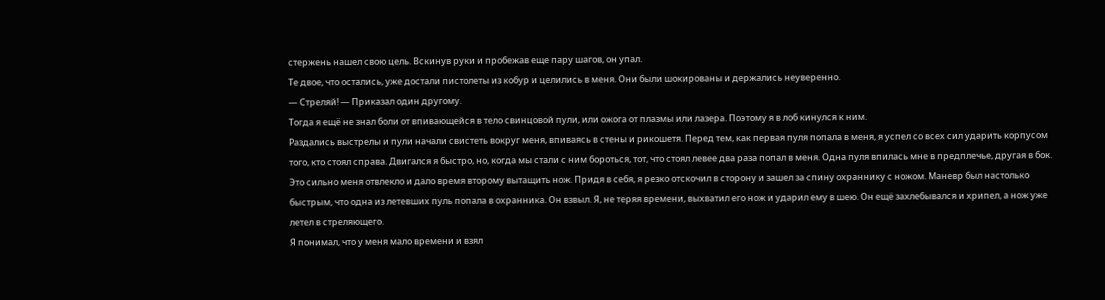стержень нашел свою цель. Вскинув руки и пробежав еще пару шагов, он упал.
Те двое, что остались, уже достали пистолеты из кобур и целились в меня. Они были шокированы и держались неуверенно.
— Стреляй! — Приказал один другому.
Тогда я ещё не знал боли от впивающейся в тело свинцовой пули, или ожога от плазмы или лазера. Поэтому я в лоб кинулся к ним.
Раздались выстрелы и пули начали свистеть вокруг меня, впиваясь в стены и рикошетя. Перед тем, как первая пуля попала в меня, я успел со всех сил ударить корпусом того, кто стоял справа. Двигался я быстро, но, когда мы стали с ним бороться, тот, что стоял левее два раза попал в меня. Одна пуля впилась мне в предплечье, другая в бок.
Это сильно меня отвлекло и дало время второму вытащить нож. Придя в себя, я резко отскочил в сторону и зашел за спину охраннику с ножом. Маневр был настолько быстрым, что одна из летевших пуль попала в охранника. Он взвыл. Я, не теряя времени, выхватил его нож и ударил ему в шею. Он ещё захлебывался и хрипел, а нож уже летел в стреляющего.
Я понимал, что у меня мало времени и взял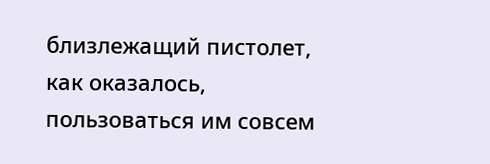близлежащий пистолет, как оказалось, пользоваться им совсем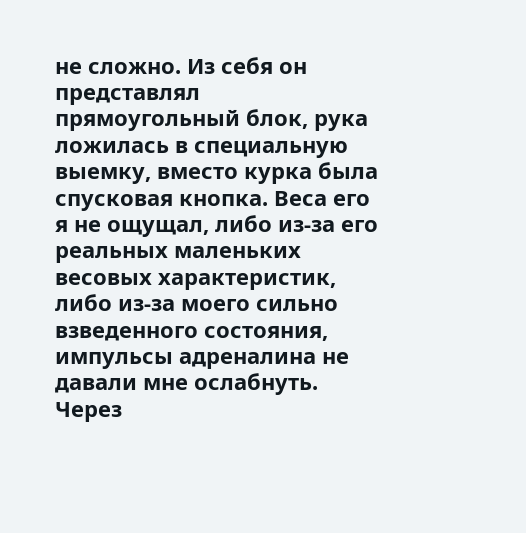не сложно. Из себя он представлял прямоугольный блок, рука ложилась в специальную выемку, вместо курка была спусковая кнопка. Веса его я не ощущал, либо из-за его реальных маленьких весовых характеристик, либо из-за моего сильно взведенного состояния, импульсы адреналина не давали мне ослабнуть.
Через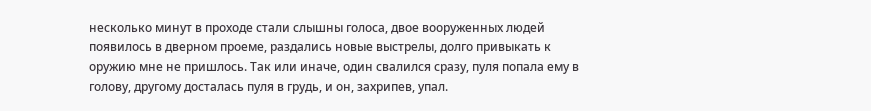несколько минут в проходе стали слышны голоса, двое вооруженных людей появилось в дверном проеме, раздались новые выстрелы, долго привыкать к оружию мне не пришлось. Так или иначе, один свалился сразу, пуля попала ему в голову, другому досталась пуля в грудь, и он, захрипев, упал.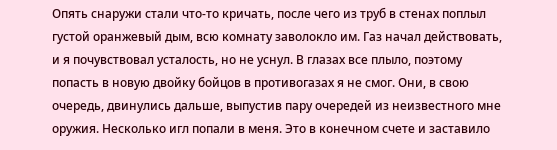Опять снаружи стали что-то кричать, после чего из труб в стенах поплыл густой оранжевый дым, всю комнату заволокло им. Газ начал действовать, и я почувствовал усталость, но не уснул. В глазах все плыло, поэтому попасть в новую двойку бойцов в противогазах я не смог. Они, в свою очередь, двинулись дальше, выпустив пару очередей из неизвестного мне оружия. Несколько игл попали в меня. Это в конечном счете и заставило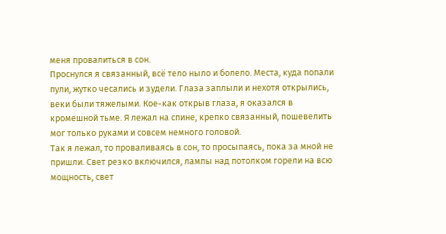меня провалиться в сон.
Проснулся я связанный, всё тело ныло и болело. Места, куда попали пули, жутко чесались и зудели. Глаза заплыли и нехотя открылись, веки были тяжелыми. Кое-как открыв глаза, я оказался в кромешной тьме. Я лежал на спине, крепко связанный, пошевелить мог только руками и совсем немного головой.
Так я лежал, то проваливаясь в сон, то просыпаясь, пока за мной не пришли. Свет резко включился, лампы над потолком горели на всю мощность, свет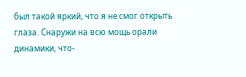был такой яркий, что я не смог открыть глаза. Снаружи на всю мощь орали динамики, что-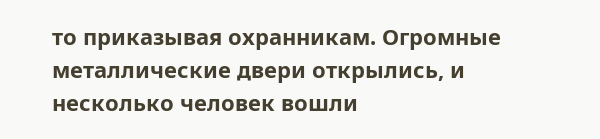то приказывая охранникам. Огромные металлические двери открылись, и несколько человек вошли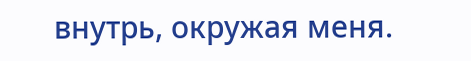внутрь, окружая меня.